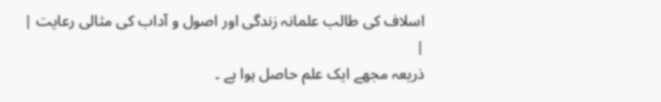اسلاف کی طالب علمانہ زندگی اور اصول و آداب کی مثالی رعایت |
|
ذریعہ مجھے ایک علم حاصل ہوا ہے ۔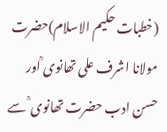(خطبات حکیم الاسلام)حضرت مولانا اشرف علی تھانوی ؒاور حسن ادب حضرت تھانوی ؒ سے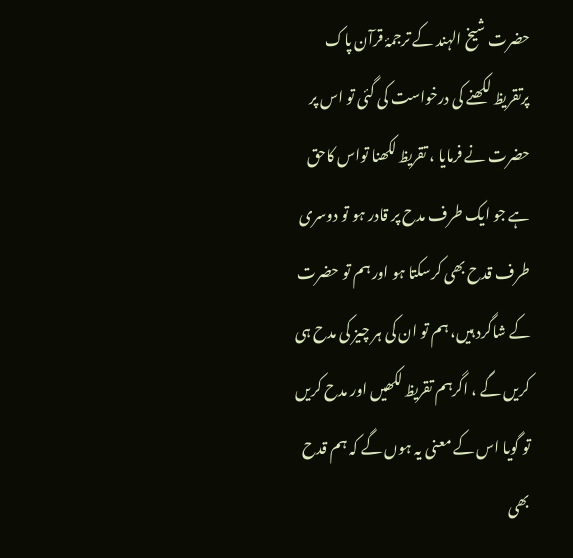حضرت شیخ الہند کے ترجمۂ قرآن پاک پرتقریظ لکھنے کی درخواست کی گئی تو اس پر حضرت نے فرمایا ، تقریظ لکھنا تواس کاحق ہے جو ایک طرف مدح پر قادر ہو تو دوسری طرف قدح بھی کرسکتا ہو اور ہم تو حضرت کے شاگرد ہیں، ہم تو ان کی ہر چیز کی مدح ہی کریں گے ، اگرہم تقریظ لکھیں اور مدح کریں تو گویا اس کے معنی یہ ہوں گے کہ ہم قدح بھی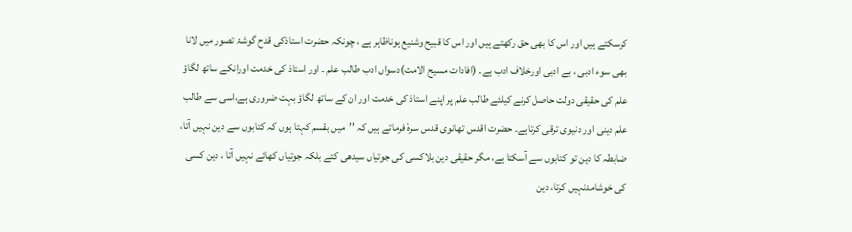کرسکتے ہیں اور اس کا بھی حق رکھتے ہیں اور اس کا قبیح وشنیع ہوناظاہر ہے ، چونکہ حضرت استاذکی قدح گوشۂ تصور میں لانا بھی سوء ادبی ، بے ادبی اورخلاف ادب ہے۔ (افادات مسیح الامت)دسواں ادب طالب علم ۔ اور استاذ کی خدمت اورانکے ساتھ لگاؤ علم کی حقیقی دولت حاصل کرنے کیلئے طالب علم پر اپنے استاذ کی خدمت اور ان کے ساتھ لگاؤ بہت ضروری ہے،اسی سے طالب علم دینی اور دنیوی ترقی کرتاہے۔ حضرت اقدس تھانوی قدس سرہٗ فرماتے ہیں کہ ’’میں بقسم کہتا ہوں کہ کتابوں سے دین نہیں آتا، ضابطہ کا دین تو کتابوں سے آسکتا ہے، مگر حقیقی دین بلاکسی کی جوتیاں سیدھی کئے بلکہ جوتیاں کھائے نہیں آتا ، دین کسی کی خوشامدنہیں کرتا، دین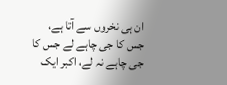ان ہی نخروں سے آتا ہے، جس کا جی چاہے لے جس کا جی چاہے نہ لے، اکبر ایک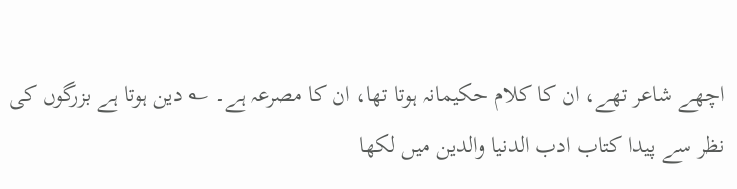اچھے شاعر تھے، ان کا کلام حکیمانہ ہوتا تھا، ان کا مصرعہ ہے۔ ؎ دین ہوتا ہے بزرگوں کی نظر سے پیدا کتاب ادب الدنیا والدین میں لکھا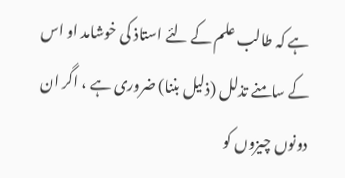ہے کہ طالب علم کے لئے استاذ کی خوشامد او اس کے سامنے تذلل (ذلیل بننا) ضروری ہے ، اگر ان دونوں چیزوں کو